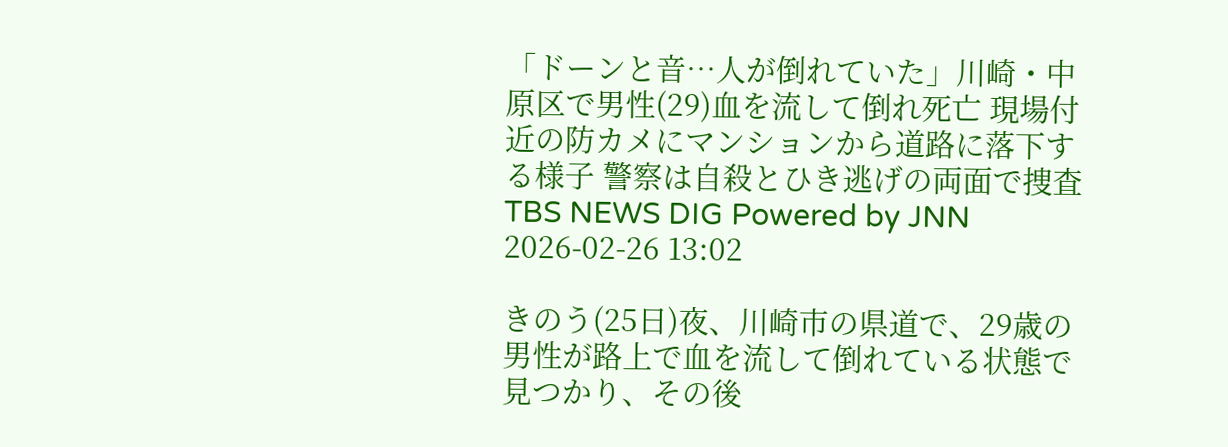「ドーンと音…人が倒れていた」川崎・中原区で男性(29)血を流して倒れ死亡 現場付近の防カメにマンションから道路に落下する様子 警察は自殺とひき逃げの両面で捜査
TBS NEWS DIG Powered by JNN
2026-02-26 13:02

きのう(25日)夜、川崎市の県道で、29歳の男性が路上で血を流して倒れている状態で見つかり、その後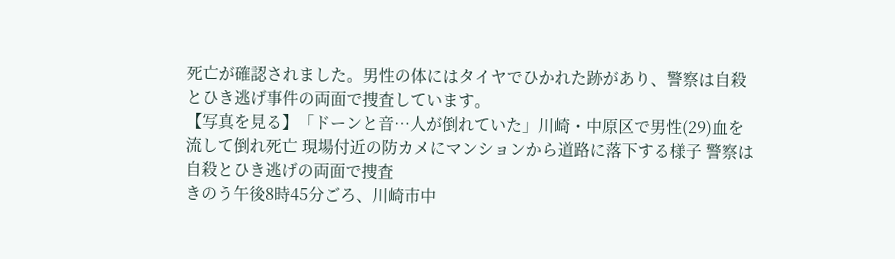死亡が確認されました。男性の体にはタイヤでひかれた跡があり、警察は自殺とひき逃げ事件の両面で捜査しています。
【写真を見る】「ドーンと音…人が倒れていた」川崎・中原区で男性(29)血を流して倒れ死亡 現場付近の防カメにマンションから道路に落下する様子 警察は自殺とひき逃げの両面で捜査
きのう午後8時45分ごろ、川崎市中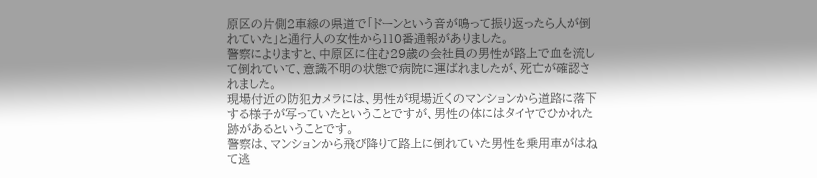原区の片側2車線の県道で「ドーンという音が鳴って振り返ったら人が倒れていた」と通行人の女性から110番通報がありました。
警察によりますと、中原区に住む29歳の会社員の男性が路上で血を流して倒れていて、意識不明の状態で病院に運ばれましたが、死亡が確認されました。
現場付近の防犯カメラには、男性が現場近くのマンションから道路に落下する様子が写っていたということですが、男性の体にはタイヤでひかれた跡があるということです。
警察は、マンションから飛び降りて路上に倒れていた男性を乗用車がはねて逃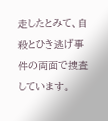走したとみて、自殺とひき逃げ事件の両面で捜査しています。